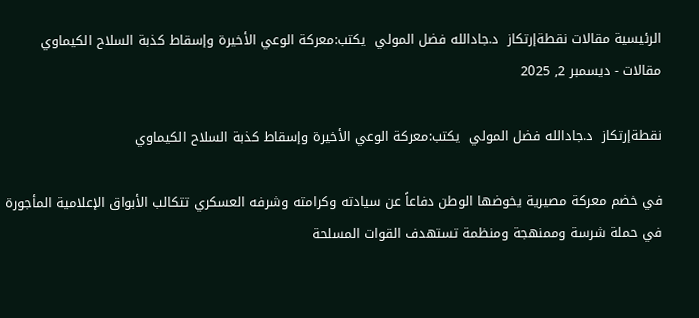الرئيسية مقالات نقطةإرتكاز  د.جادالله فضل المولي  يكتب:معركة الوعي الأخيرة وإسقاط كذبة السلاح الكيماوي
مقالات - ديسمبر 2, 2025

نقطةإرتكاز  د.جادالله فضل المولي  يكتب:معركة الوعي الأخيرة وإسقاط كذبة السلاح الكيماوي

في خضم معركة مصيرية يخوضها الوطن دفاعاً عن سيادته وكرامته وشرفه العسكري تتكالب الأبواق الإعلامية المأجورة في حملة شرسة وممنهجة ومنظمة تستهدف القوات المسلحة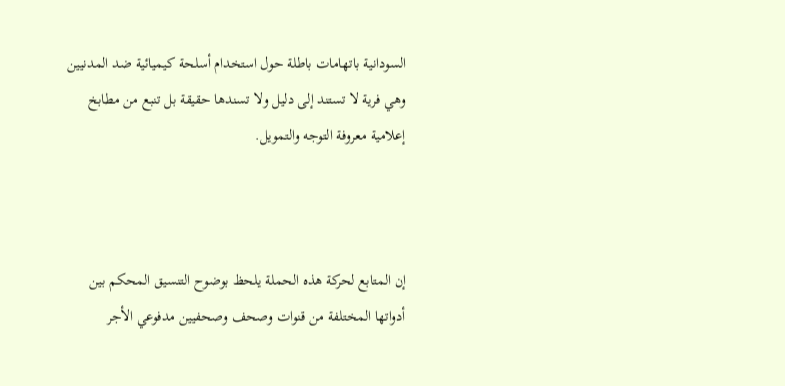السودانية باتهامات باطلة حول استخدام أسلحة كيميائية ضد المدنيين وهي فرية لا تستند إلى دليل ولا تسندها حقيقة بل تنبع من مطابخ إعلامية معروفة التوجه والتمويل.



إن المتابع لحركة هذه الحملة يلحظ بوضوح التنسيق المحكم بين أدواتها المختلفة من قنوات وصحف وصحفيين مدفوعي الأجر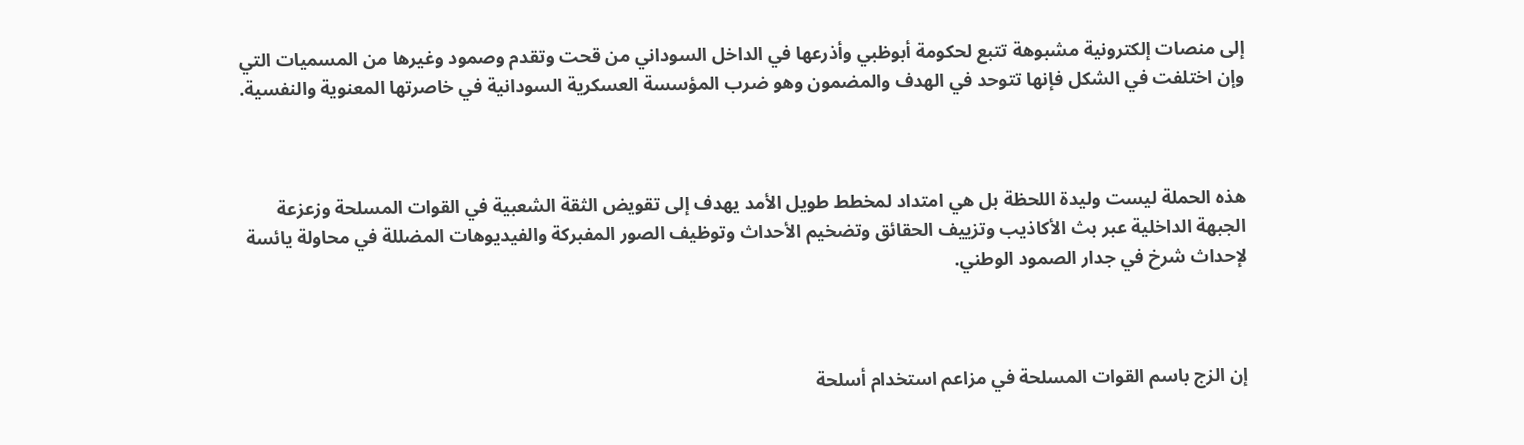إلى منصات إلكترونية مشبوهة تتبع لحكومة أبوظبي وأذرعها في الداخل السوداني من قحت وتقدم وصمود وغيرها من المسميات التي وإن اختلفت في الشكل فإنها تتوحد في الهدف والمضمون وهو ضرب المؤسسة العسكرية السودانية في خاصرتها المعنوية والنفسية.



هذه الحملة ليست وليدة اللحظة بل هي امتداد لمخطط طويل الأمد يهدف إلى تقويض الثقة الشعبية في القوات المسلحة وزعزعة الجبهة الداخلية عبر بث الأكاذيب وتزييف الحقائق وتضخيم الأحداث وتوظيف الصور المفبركة والفيديوهات المضللة في محاولة يائسة لإحداث شرخ في جدار الصمود الوطني.



إن الزج باسم القوات المسلحة في مزاعم استخدام أسلحة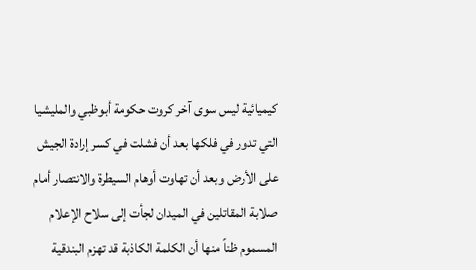كيميائية ليس سوى آخر كروت حكومة أبوظبي والمليشيا التي تدور في فلكها بعد أن فشلت في كسر إرادة الجيش على الأرض وبعد أن تهاوت أوهام السيطرة والانتصار أمام صلابة المقاتلين في الميدان لجأت إلى سلاح الإعلام المسموم ظناً منها أن الكلمة الكاذبة قد تهزم البندقية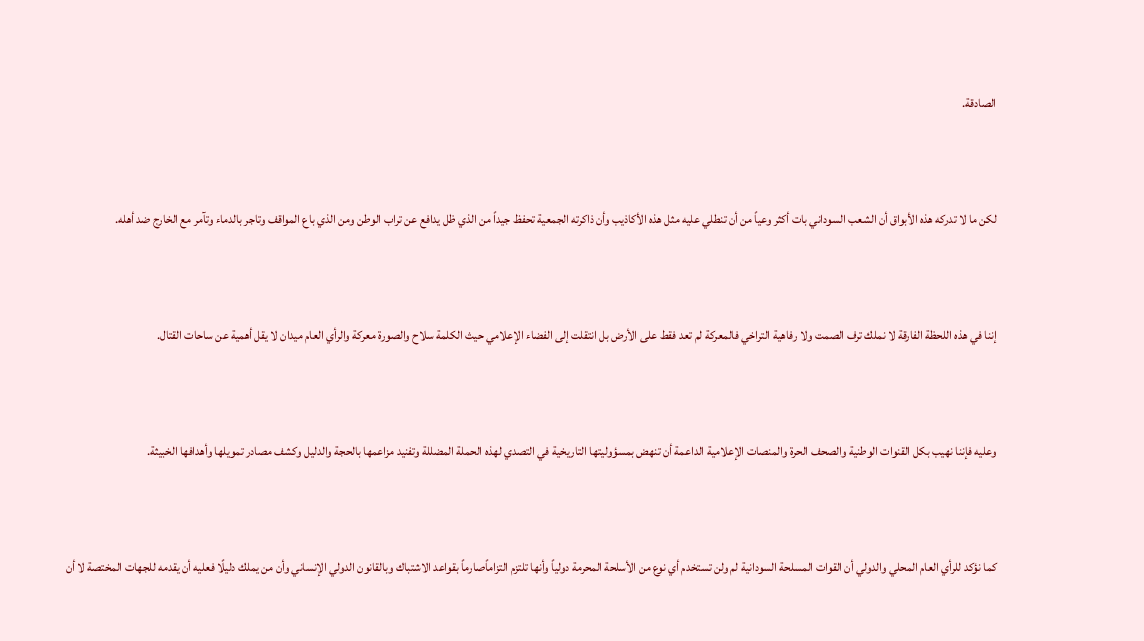الصادقة.



لكن ما لا تدركه هذه الأبواق أن الشعب السوداني بات أكثر وعياً من أن تنطلي عليه مثل هذه الأكاذيب وأن ذاكرته الجمعية تحفظ جيداً من الذي ظل يدافع عن تراب الوطن ومن الذي باع المواقف وتاجر بالدماء وتآمر مع الخارج ضد أهله.



إننا في هذه اللحظة الفارقة لا نملك ترف الصمت ولا رفاهية التراخي فالمعركة لم تعد فقط على الأرض بل انتقلت إلى الفضاء الإعلامي حيث الكلمة سلاح والصورة معركة والرأي العام ميدان لا يقل أهمية عن ساحات القتال.



وعليه فإننا نهيب بكل القنوات الوطنية والصحف الحرة والمنصات الإعلامية الداعمة أن تنهض بمسؤوليتها التاريخية في التصدي لهذه الحملة المضللة وتفنيد مزاعمها بالحجة والدليل وكشف مصادر تمويلها وأهدافها الخبيثة.



كما نؤكد للرأي العام المحلي والدولي أن القوات المسلحة السودانية لم ولن تستخدم أي نوع من الأسلحة المحرمة دولياً وأنها تلتزم التزاماًصارماً بقواعد الاشتباك وبالقانون الدولي الإنساني وأن من يملك دليلًا فعليه أن يقدمه للجهات المختصة لا أن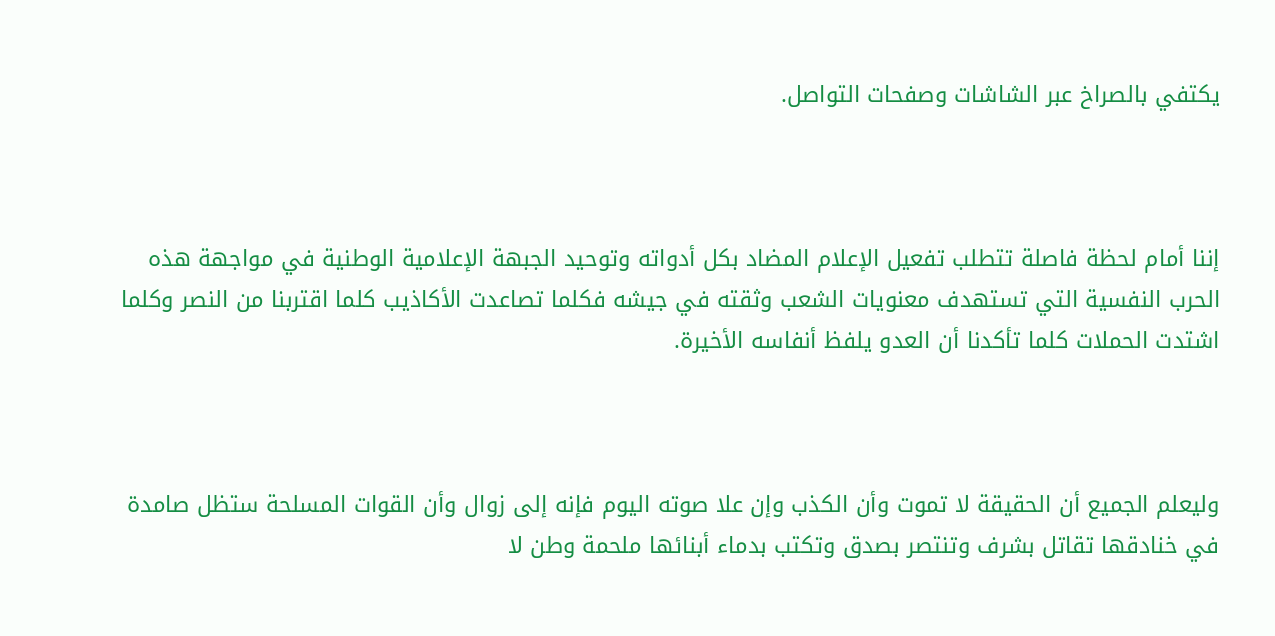يكتفي بالصراخ عبر الشاشات وصفحات التواصل.



إننا أمام لحظة فاصلة تتطلب تفعيل الإعلام المضاد بكل أدواته وتوحيد الجبهة الإعلامية الوطنية في مواجهة هذه الحرب النفسية التي تستهدف معنويات الشعب وثقته في جيشه فكلما تصاعدت الأكاذيب كلما اقتربنا من النصر وكلما اشتدت الحملات كلما تأكدنا أن العدو يلفظ أنفاسه الأخيرة.



وليعلم الجميع أن الحقيقة لا تموت وأن الكذب وإن علا صوته اليوم فإنه إلى زوال وأن القوات المسلحة ستظل صامدة في خنادقها تقاتل بشرف وتنتصر بصدق وتكتب بدماء أبنائها ملحمة وطن لا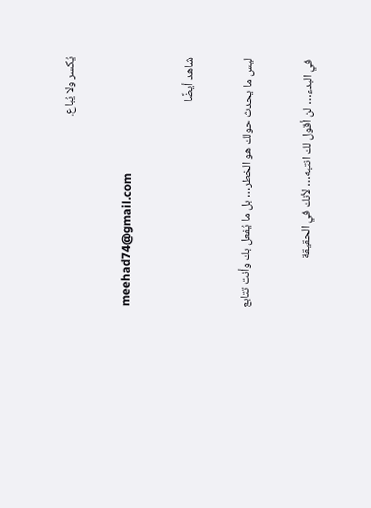يُكسر ولا يُباع.

meehad74@gmail.com

شاهد أيضًا

ليس ما يحدث حولك هو الخطر… بل ما يُفعل بك وأنت تتابع

في البدء… لن أقول لك انتبه… لأنك في الحقيقة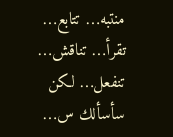منتبه… تتابع… تقرأ… تناقش… تنفعل… لكن سأسألك س…